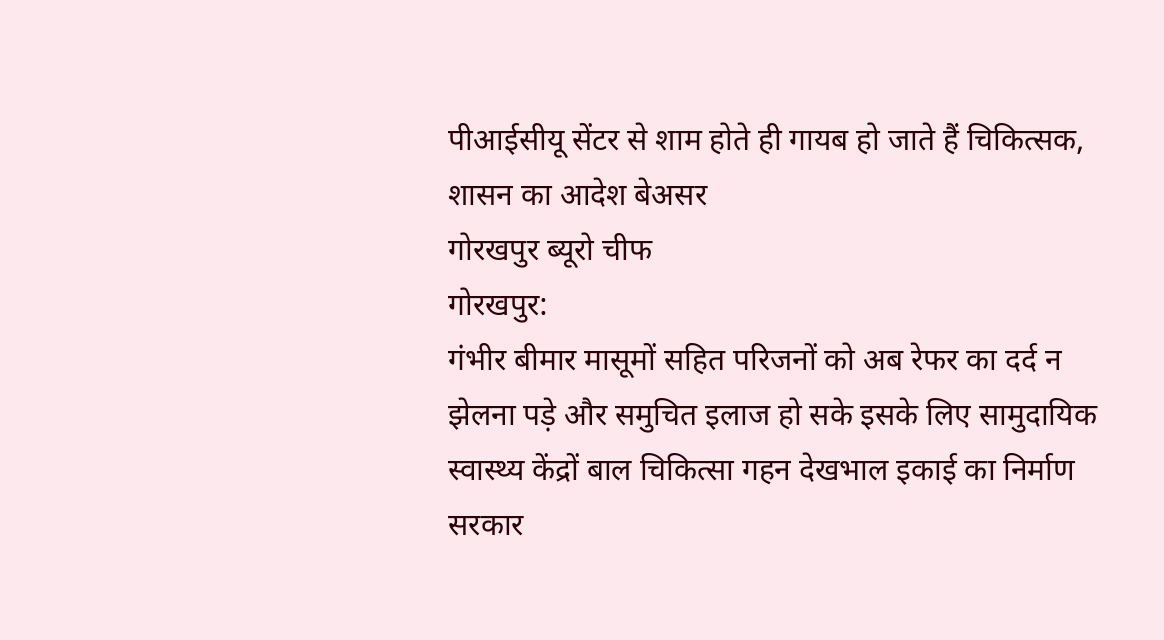पीआईसीयू सेंटर से शाम होते ही गायब हो जाते हैं चिकित्सक, शासन का आदेश बेअसर
गोरखपुर ब्यूरो चीफ
गोरखपुर:
गंभीर बीमार मासूमों सहित परिजनों को अब रेफर का दर्द न झेलना पड़े और समुचित इलाज हो सके इसके लिए सामुदायिक स्वास्थ्य केंद्रों बाल चिकित्सा गहन देखभाल इकाई का निर्माण सरकार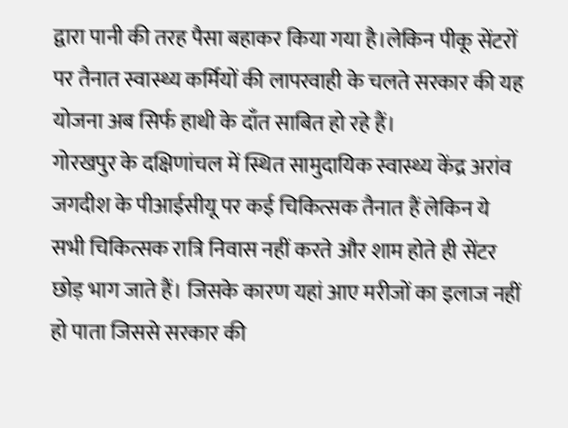द्वारा पानी की तरह पैसा बहाकर किया गया है।लेकिन पीकू सेंटरों पर तैनात स्वास्थ्य कर्मियों की लापरवाही के चलते सरकार की यह योजना अब सिर्फ हाथी के दाँत साबित हो रहे हैं।
गोरखपुर के दक्षिणांचल में स्थित सामुदायिक स्वास्थ्य केंद्र अरांव जगदीश के पीआईसीयू पर कई चिकित्सक तैनात हैं लेकिन ये सभी चिकित्सक रात्रि निवास नहीं करते और शाम होते ही सेंटर छोड़ भाग जाते हैं। जिसके कारण यहां आए मरीजों का इलाज नहीं हो पाता जिससे सरकार की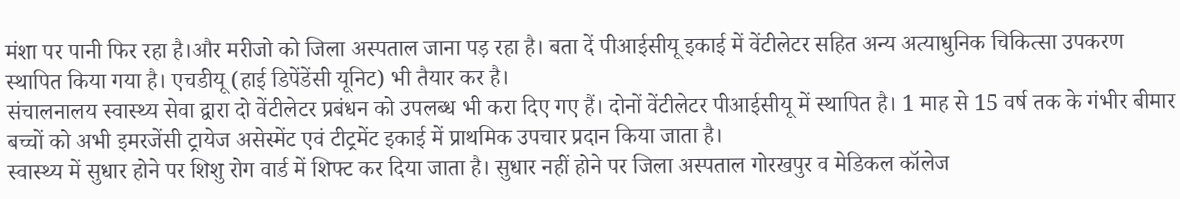मंशा पर पानी फिर रहा है।और मरीजो को जिला अस्पताल जाना पड़ रहा है। बता दें पीआईसीयू इकाई में वेंटीलेटर सहित अन्य अत्याधुनिक चिकित्सा उपकरण स्थापित किया गया है। एचडीयू (हाई डिपेंडेंसी यूनिट) भी तैयार कर है।
संचालनालय स्वास्थ्य सेवा द्वारा दो वेंटीलेटर प्रबंधन को उपलब्ध भी करा दिए गए हैं। दोनों वेंटीलेटर पीआईसीयू में स्थापित है। 1 माह से 15 वर्ष तक के गंभीर बीमार बच्चों को अभी इमरजेंसी ट्रायेज असेस्मेंट एवं टीट्रमेंट इकाई में प्राथमिक उपचार प्रदान किया जाता है।
स्वास्थ्य में सुधार होने पर शिशु रोग वार्ड में शिफ्ट कर दिया जाता है। सुधार नहीं होने पर जिला अस्पताल गोरखपुर व मेडिकल कॉलेज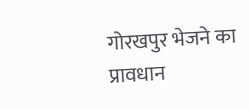गोरखपुर भेजने का प्रावधान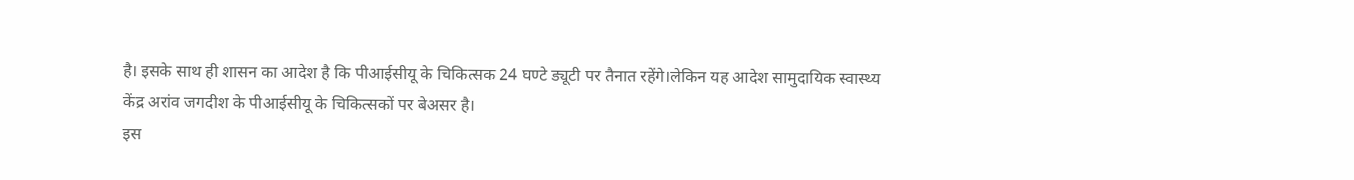है। इसके साथ ही शासन का आदेश है कि पीआईसीयू के चिकित्सक 24 घण्टे ड्यूटी पर तैनात रहेंगे।लेकिन यह आदेश सामुदायिक स्वास्थ्य केंद्र अरांव जगदीश के पीआईसीयू के चिकित्सकों पर बेअसर है।
इस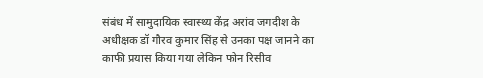संबंध में सामुदायिक स्वास्थ्य केंद्र अरांव जगदीश के अधीक्षक डॉ गौरव कुमार सिंह से उनका पक्ष जानने का काफी प्रयास किया गया लेकिन फोन रिसीव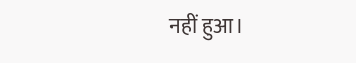नहीं हुआ।